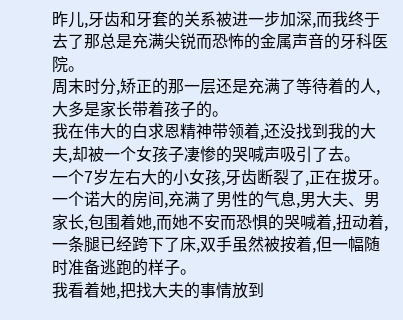昨儿,牙齿和牙套的关系被进一步加深,而我终于去了那总是充满尖锐而恐怖的金属声音的牙科医院。
周末时分,矫正的那一层还是充满了等待着的人,大多是家长带着孩子的。
我在伟大的白求恩精神带领着,还没找到我的大夫,却被一个女孩子凄惨的哭喊声吸引了去。
一个7岁左右大的小女孩,牙齿断裂了,正在拔牙。
一个诺大的房间,充满了男性的气息,男大夫、男家长,包围着她,而她不安而恐惧的哭喊着,扭动着,一条腿已经跨下了床,双手虽然被按着,但一幅随时准备逃跑的样子。
我看着她,把找大夫的事情放到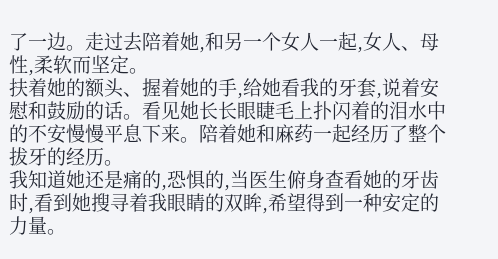了一边。走过去陪着她,和另一个女人一起,女人、母性,柔软而坚定。
扶着她的额头、握着她的手,给她看我的牙套,说着安慰和鼓励的话。看见她长长眼睫毛上扑闪着的泪水中的不安慢慢平息下来。陪着她和麻药一起经历了整个拔牙的经历。
我知道她还是痛的,恐惧的,当医生俯身查看她的牙齿时,看到她搜寻着我眼睛的双眸,希望得到一种安定的力量。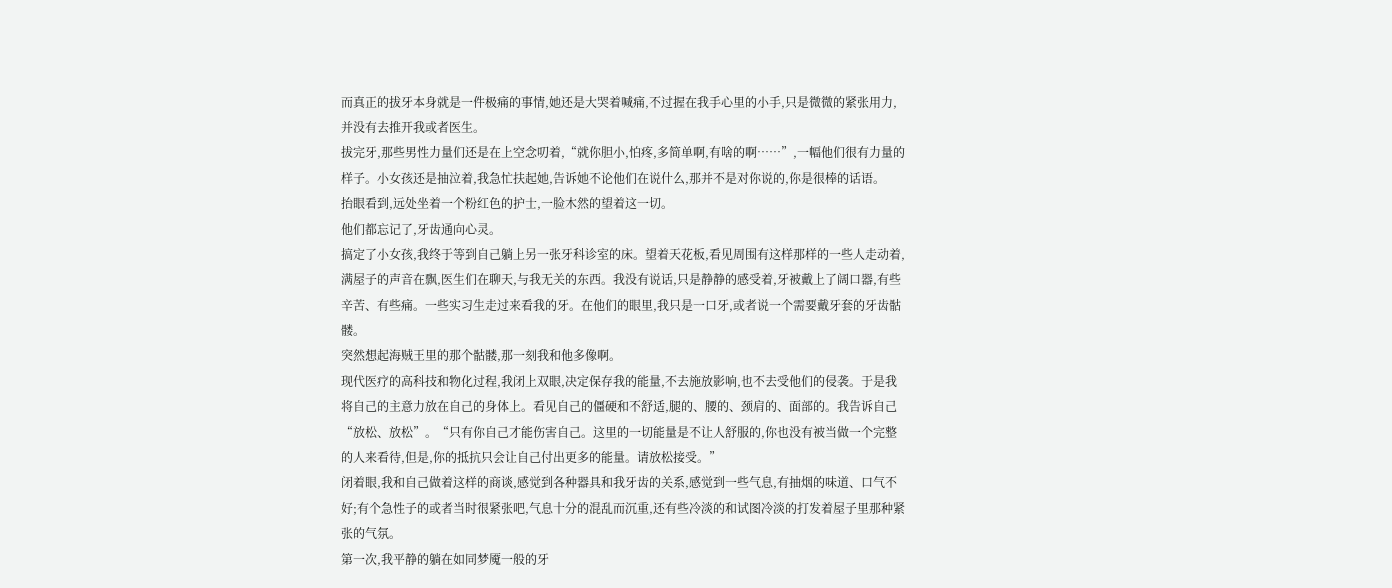而真正的拔牙本身就是一件极痛的事情,她还是大哭着喊痛,不过握在我手心里的小手,只是微微的紧张用力,并没有去推开我或者医生。
拔完牙,那些男性力量们还是在上空念叨着,“就你胆小,怕疼,多简单啊,有啥的啊……”,一幅他们很有力量的样子。小女孩还是抽泣着,我急忙扶起她,告诉她不论他们在说什么,那并不是对你说的,你是很棒的话语。
抬眼看到,远处坐着一个粉红色的护士,一脸木然的望着这一切。
他们都忘记了,牙齿通向心灵。
搞定了小女孩,我终于等到自己躺上另一张牙科诊室的床。望着天花板,看见周围有这样那样的一些人走动着,满屋子的声音在飘,医生们在聊天,与我无关的东西。我没有说话,只是静静的感受着,牙被戴上了阔口器,有些辛苦、有些痛。一些实习生走过来看我的牙。在他们的眼里,我只是一口牙,或者说一个需要戴牙套的牙齿骷髅。
突然想起海贼王里的那个骷髅,那一刻我和他多像啊。
现代医疗的高科技和物化过程,我闭上双眼,决定保存我的能量,不去施放影响,也不去受他们的侵袭。于是我将自己的主意力放在自己的身体上。看见自己的僵硬和不舒适,腿的、腰的、颈肩的、面部的。我告诉自己“放松、放松”。“只有你自己才能伤害自己。这里的一切能量是不让人舒服的,你也没有被当做一个完整的人来看待,但是,你的抵抗只会让自己付出更多的能量。请放松接受。”
闭着眼,我和自己做着这样的商谈,感觉到各种器具和我牙齿的关系,感觉到一些气息,有抽烟的味道、口气不好;有个急性子的或者当时很紧张吧,气息十分的混乱而沉重,还有些冷淡的和试图冷淡的打发着屋子里那种紧张的气氛。
第一次,我平静的躺在如同梦魇一般的牙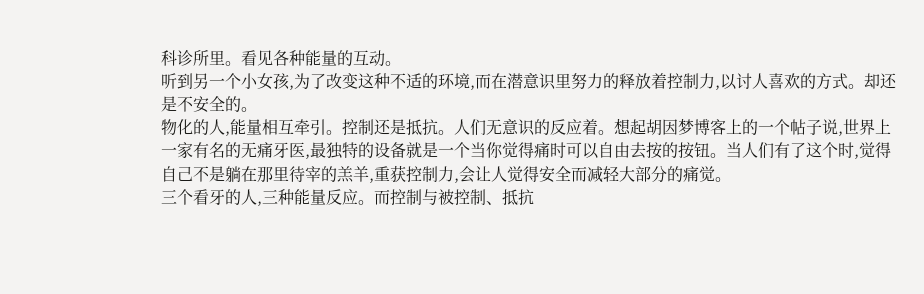科诊所里。看见各种能量的互动。
听到另一个小女孩,为了改变这种不适的环境,而在潜意识里努力的释放着控制力,以讨人喜欢的方式。却还是不安全的。
物化的人,能量相互牵引。控制还是抵抗。人们无意识的反应着。想起胡因梦博客上的一个帖子说,世界上一家有名的无痛牙医,最独特的设备就是一个当你觉得痛时可以自由去按的按钮。当人们有了这个时,觉得自己不是躺在那里待宰的羔羊,重获控制力,会让人觉得安全而减轻大部分的痛觉。
三个看牙的人,三种能量反应。而控制与被控制、抵抗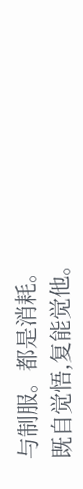与制服。都是消耗。
既自觉悟,复能觉他。